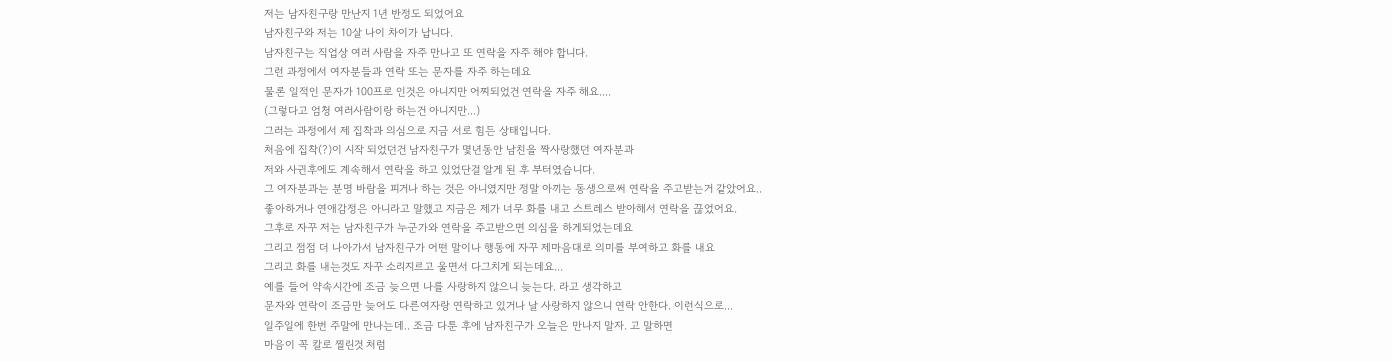저는 남자친구랑 만난지 1년 반정도 되었어요
남자친구와 저는 10살 나이 차이가 납니다.
남자친구는 직업상 여러 사람을 자주 만나고 또 연락을 자주 해야 합니다.
그런 과정에서 여자분들과 연락 또는 문자를 자주 하는데요
물론 일적인 문자가 100프로 인것은 아니지만 어찌되었건 연락을 자주 해요....
(그렇다고 엄청 여러사람이랑 하는건 아니지만...)
그러는 과정에서 제 집착과 의심으로 지금 서로 힘든 상태입니다.
처음에 집착(?)이 시작 되었던건 남자친구가 몇년동안 남친을 짝사랑했던 여자분과
저와 사귄후에도 계속해서 연락을 하고 있었단걸 알게 된 후 부터였습니다.
그 여자분과는 분명 바람을 피거나 하는 것은 아니였지만 정말 아끼는 동생으로써 연락을 주고받는거 같았어요..
좋아하거나 연애감정은 아니라고 말했고 지금은 제가 너무 화를 내고 스트레스 받아해서 연락을 끊었어요.
그후로 자꾸 저는 남자친구가 누군가와 연락을 주고받으면 의심을 하게되었는데요
그리고 점점 더 나아가서 남자친구가 어떤 말이나 행동에 자꾸 제마음대로 의미를 부여하고 화를 내요
그리고 화를 내는것도 자꾸 소리지르고 울면서 다그치게 되는데요...
예를 들어 약속시간에 조금 늦으면 나를 사랑하지 않으니 늦는다. 라고 생각하고
문자와 연락이 조금만 늦어도 다른여자랑 연락하고 있거나 날 사랑하지 않으니 연락 안한다. 이런식으로...
일주일에 한번 주말에 만나는데.. 조금 다툰 후에 남자친구가 오늘은 만나지 말자. 고 말하면
마음이 꼭 칼로 찔린것 처럼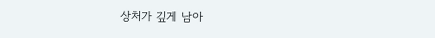상처가 깊게 남아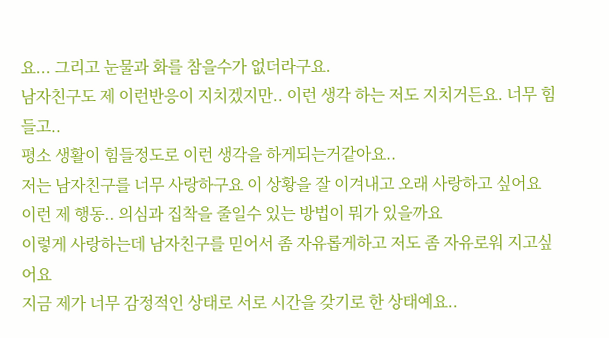요... 그리고 눈물과 화를 참을수가 없더라구요.
남자친구도 제 이런반응이 지치겠지만.. 이런 생각 하는 저도 지치거든요. 너무 힘들고..
평소 생활이 힘들정도로 이런 생각을 하게되는거같아요..
저는 남자친구를 너무 사랑하구요 이 상황을 잘 이겨내고 오래 사랑하고 싶어요
이런 제 행동.. 의심과 집착을 줄일수 있는 방법이 뭐가 있을까요
이렇게 사랑하는데 남자친구를 믿어서 좀 자유롭게하고 저도 좀 자유로워 지고싶어요
지금 제가 너무 감정적인 상태로 서로 시간을 갖기로 한 상태예요..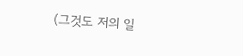(그것도 저의 일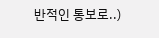반적인 통보로..)